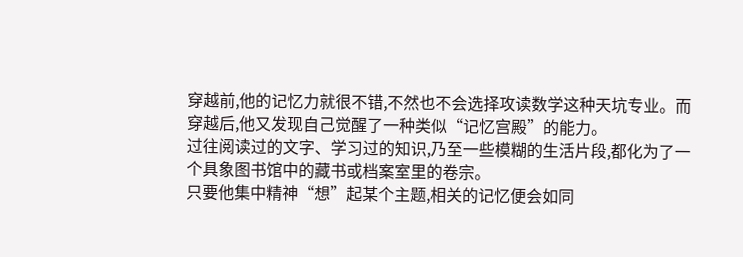穿越前,他的记忆力就很不错,不然也不会选择攻读数学这种天坑专业。而穿越后,他又发现自己觉醒了一种类似“记忆宫殿”的能力。
过往阅读过的文字、学习过的知识,乃至一些模糊的生活片段,都化为了一个具象图书馆中的藏书或档案室里的卷宗。
只要他集中精神“想”起某个主题,相关的记忆便会如同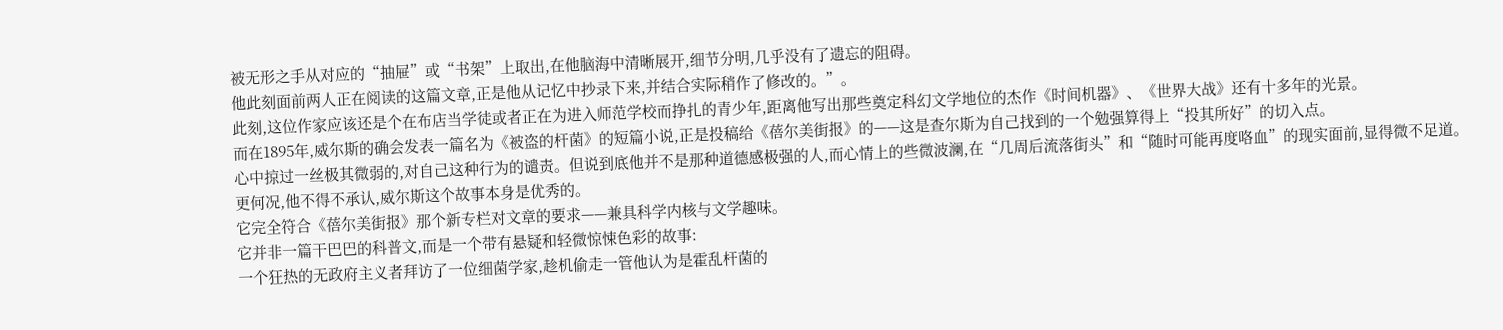被无形之手从对应的“抽屉”或“书架”上取出,在他脑海中清晰展开,细节分明,几乎没有了遗忘的阻碍。
他此刻面前两人正在阅读的这篇文章,正是他从记忆中抄录下来,并结合实际稍作了修改的。”。
此刻,这位作家应该还是个在布店当学徒或者正在为进入师范学校而挣扎的青少年,距离他写出那些奠定科幻文学地位的杰作《时间机器》、《世界大战》还有十多年的光景。
而在1895年,威尔斯的确会发表一篇名为《被盗的杆菌》的短篇小说,正是投稿给《蓓尔美街报》的——这是查尔斯为自己找到的一个勉强算得上“投其所好”的切入点。
心中掠过一丝极其微弱的,对自己这种行为的谴责。但说到底他并不是那种道德感极强的人,而心情上的些微波澜,在“几周后流落街头”和“随时可能再度咯血”的现实面前,显得微不足道。
更何况,他不得不承认,威尔斯这个故事本身是优秀的。
它完全符合《蓓尔美街报》那个新专栏对文章的要求——兼具科学内核与文学趣味。
它并非一篇干巴巴的科普文,而是一个带有悬疑和轻微惊悚色彩的故事:
一个狂热的无政府主义者拜访了一位细菌学家,趁机偷走一管他认为是霍乱杆菌的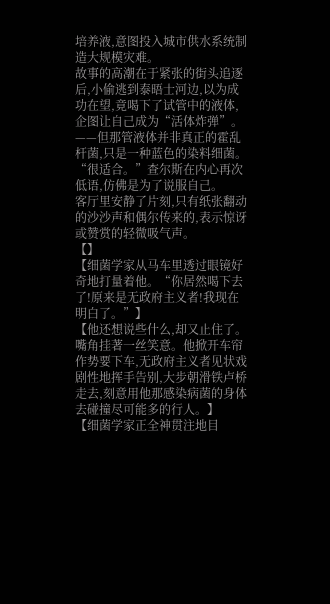培养液,意图投入城市供水系统制造大规模灾难。
故事的高潮在于紧张的街头追逐后,小偷逃到泰晤士河边,以为成功在望,竟喝下了试管中的液体,企图让自己成为“活体炸弹”。
——但那管液体并非真正的霍乱杆菌,只是一种蓝色的染料细菌。
“很适合。”查尔斯在内心再次低语,仿佛是为了说服自己。
客厅里安静了片刻,只有纸张翻动的沙沙声和偶尔传来的,表示惊讶或赞赏的轻微吸气声。
【】
【细菌学家从马车里透过眼镜好奇地打量着他。“你居然喝下去了!原来是无政府主义者!我现在明白了。”】
【他还想说些什么,却又止住了。嘴角挂著一丝笑意。他掀开车帘作势要下车,无政府主义者见状戏剧性地挥手告别,大步朝滑铁卢桥走去,刻意用他那感染病菌的身体去碰撞尽可能多的行人。】
【细菌学家正全神贯注地目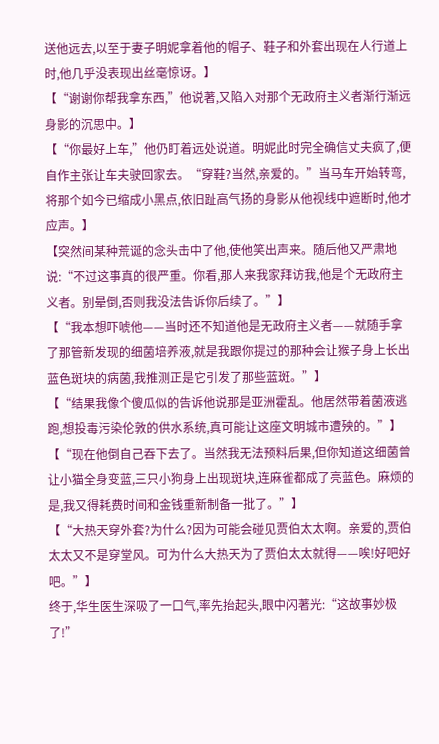送他远去,以至于妻子明妮拿着他的帽子、鞋子和外套出现在人行道上时,他几乎没表现出丝毫惊讶。】
【“谢谢你帮我拿东西,”他说著,又陷入对那个无政府主义者渐行渐远身影的沉思中。】
【“你最好上车,”他仍盯着远处说道。明妮此时完全确信丈夫疯了,便自作主张让车夫驶回家去。“穿鞋?当然,亲爱的。”当马车开始转弯,将那个如今已缩成小黑点,依旧趾高气扬的身影从他视线中遮断时,他才应声。】
【突然间某种荒诞的念头击中了他,使他笑出声来。随后他又严肃地说:“不过这事真的很严重。你看,那人来我家拜访我,他是个无政府主义者。别晕倒,否则我没法告诉你后续了。”】
【“我本想吓唬他——当时还不知道他是无政府主义者——就随手拿了那管新发现的细菌培养液,就是我跟你提过的那种会让猴子身上长出蓝色斑块的病菌,我推测正是它引发了那些蓝斑。”】
【“结果我像个傻瓜似的告诉他说那是亚洲霍乱。他居然带着菌液逃跑,想投毒污染伦敦的供水系统,真可能让这座文明城市遭殃的。”】
【“现在他倒自己吞下去了。当然我无法预料后果,但你知道这细菌曾让小猫全身变蓝,三只小狗身上出现斑块,连麻雀都成了亮蓝色。麻烦的是,我又得耗费时间和金钱重新制备一批了。”】
【“大热天穿外套?为什么?因为可能会碰见贾伯太太啊。亲爱的,贾伯太太又不是穿堂风。可为什么大热天为了贾伯太太就得——唉!好吧好吧。”】
终于,华生医生深吸了一口气,率先抬起头,眼中闪著光:“这故事妙极了!”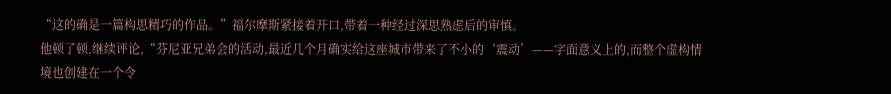“这的确是一篇构思精巧的作品。”福尔摩斯紧接着开口,带着一种经过深思熟虑后的审慎。
他顿了顿,继续评论,“芬尼亚兄弟会的活动,最近几个月确实给这座城市带来了不小的‘震动’——字面意义上的,而整个虚构情境也创建在一个令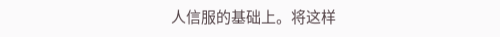人信服的基础上。将这样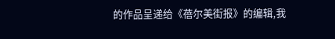的作品呈递给《蓓尔美街报》的编辑,我